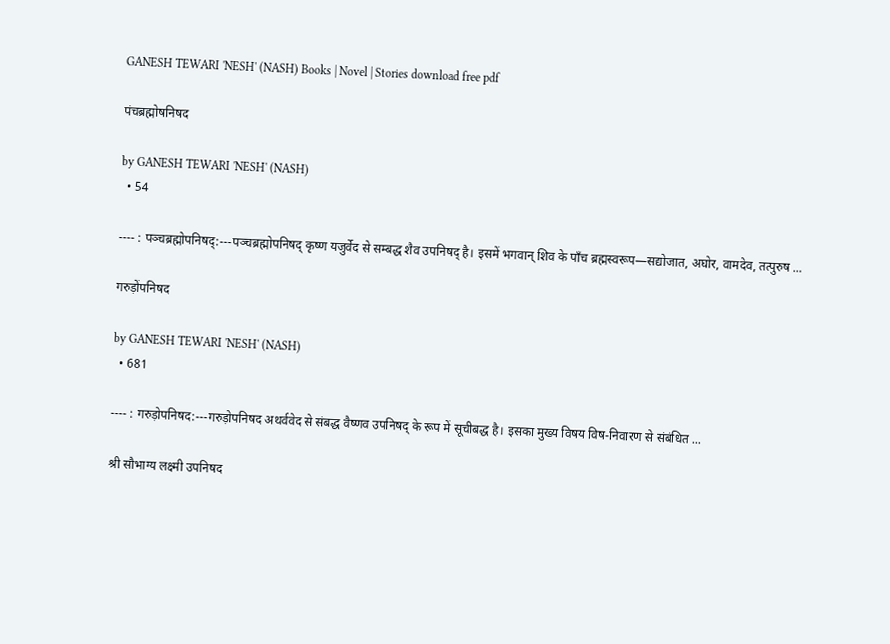GANESH TEWARI 'NESH' (NASH) Books | Novel | Stories download free pdf

पंचब्रह्मोषनिषद

by GANESH TEWARI 'NESH' (NASH)
  • 54

---- : पञ्चब्रह्मोपनिषद्:---पञ्चब्रह्मोपनिषद् कृष्ण यजुर्वेद से सम्बद्ध शैव उपनिषद् है। इसमें भगवान् शिव के पाँच ब्रह्मस्वरूप—सद्योजात, अघोर, वामदेव, तत्पुरुष ...

गरुड़ोंपनिषद

by GANESH TEWARI 'NESH' (NASH)
  • 681

---- : गरुड़ोपनिषद:---गरुड़ोपनिषद अथर्ववेद से संबद्ध वैष्णव उपनिषद् के रूप में सूचीबद्ध है। इसका मुख्य विषय विष-निवारण से संबंधित ...

श्री सौभाग्य लक्ष्मी उपनिषद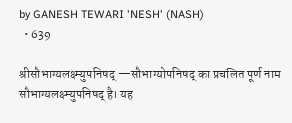by GANESH TEWARI 'NESH' (NASH)
  • 639

श्रीसौभाग्यलक्ष्म्युपनिषद् —सौभाग्योपनिषद् का प्रचलित पूर्ण नाम सौभाग्यलक्ष्म्युपनिषद् है। यह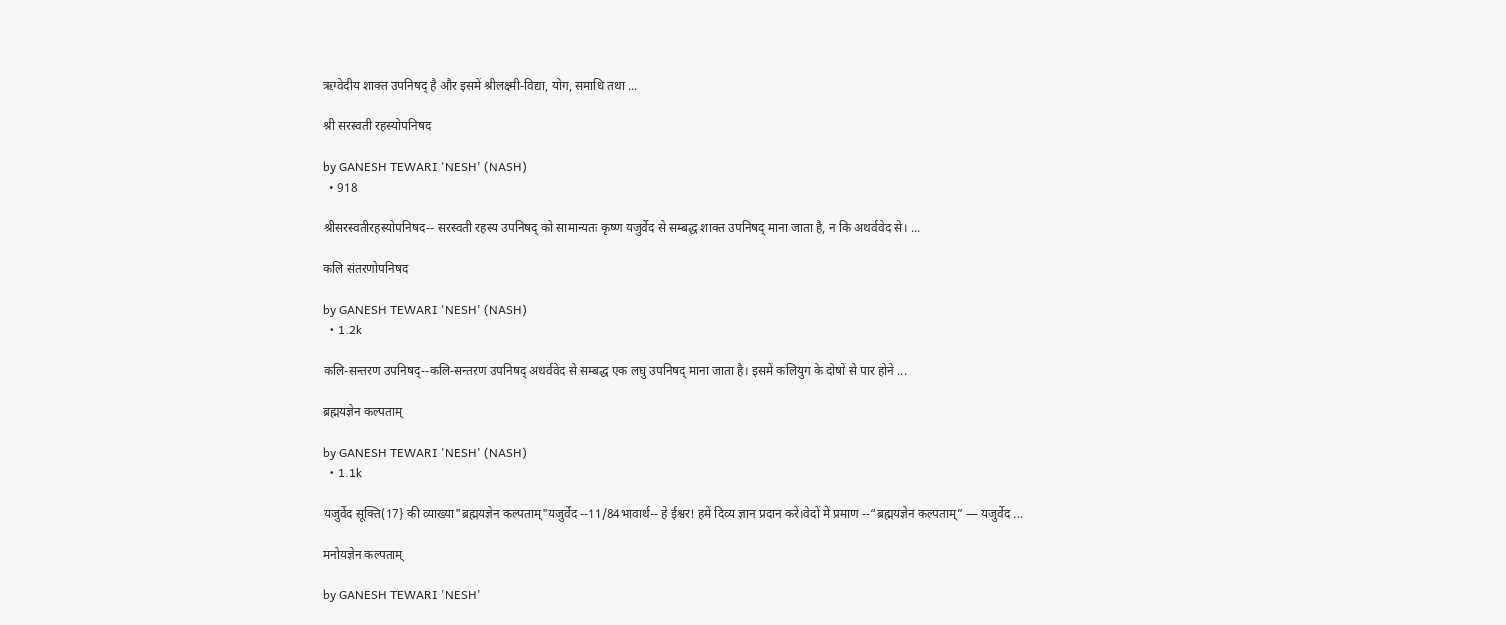ऋग्वेदीय शाक्त उपनिषद् है और इसमें श्रीलक्ष्मी-विद्या, योग, समाधि तथा ...

श्री सरस्वती रहस्योपनिषद

by GANESH TEWARI 'NESH' (NASH)
  • 918

श्रीसरस्वतीरहस्योपनिषद-- सरस्वती रहस्य उपनिषद् को सामान्यतः कृष्ण यजुर्वेद से सम्बद्ध शाक्त उपनिषद् माना जाता है, न कि अथर्ववेद से। ...

कलि संतरणोपनिषद

by GANESH TEWARI 'NESH' (NASH)
  • 1.2k

कलि-सन्तरण उपनिषद्--कलि-सन्तरण उपनिषद् अथर्ववेद से सम्बद्ध एक लघु उपनिषद् माना जाता है। इसमें कलियुग के दोषों से पार होने ...

ब्रह्मयज्ञेन कल्पताम्

by GANESH TEWARI 'NESH' (NASH)
  • 1.1k

यजुर्वेद सूक्ति(17} की व्याख्या"ब्रह्मयज्ञेन कल्पताम्"यजुर्वेद --11/84भावार्थ-- हे ईश्वर! हमें दिव्य ज्ञान प्रदान करें।वेदों में प्रमाण --“ब्रह्मयज्ञेन कल्पताम्” — यजुर्वेद ...

मनोयज्ञेन कल्पताम्

by GANESH TEWARI 'NESH'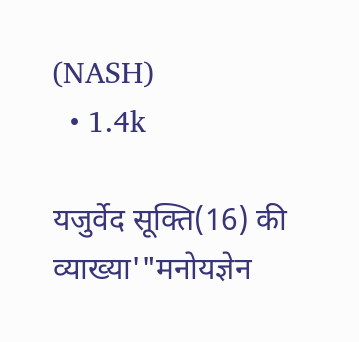(NASH)
  • 1.4k

यजुर्वेद सूक्ति(16) की व्याख्या'"मनोयज्ञेन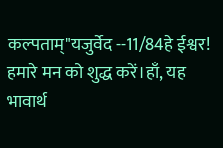कल्पताम्"यजुर्वेद --11/84हे ईश्वर! हमारे मन को शुद्ध करें।हाँ, यह भावार्थ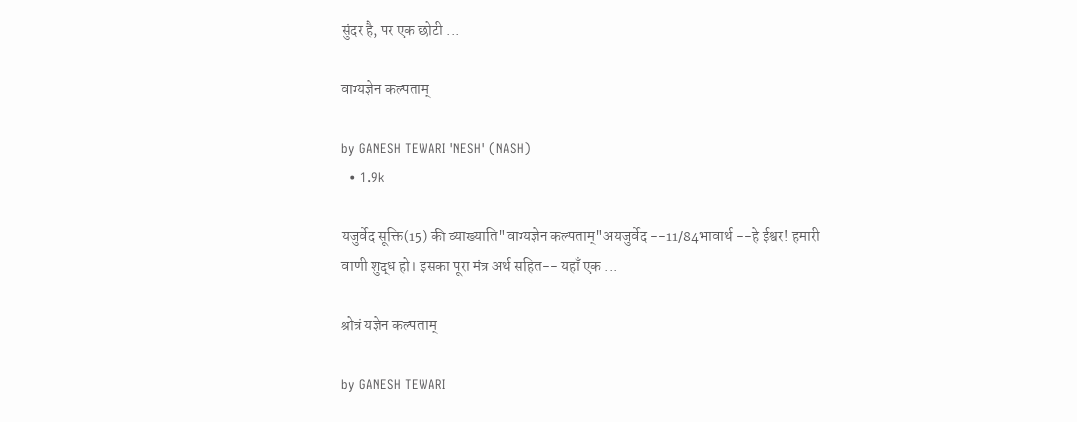सुंदर है, पर एक छोटी ...

वाग्यज्ञेन कल्पताम्

by GANESH TEWARI 'NESH' (NASH)
  • 1.9k

यजुर्वेद सूक्ति(15) की व्याख्याति"वाग्यज्ञेन कल्पताम्"अयजुर्वेद --11/84भावार्थ --हे ईश्वर! हमारी वाणी शुद्ध हो। इसका पूरा मंत्र अर्थ सहित-- यहाँ एक ...

श्रोत्रं यज्ञेन कल्पताम्

by GANESH TEWARI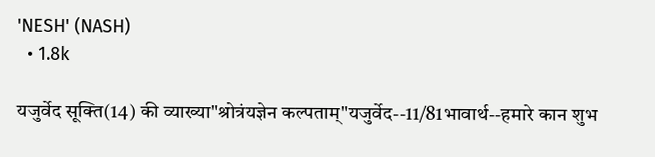'NESH' (NASH)
  • 1.8k

यजुर्वेद सूक्ति(14) की व्याख्या"श्रोत्रंयज्ञेन कल्पताम्"यजुर्वेद--11/81भावार्थ--हमारे कान शुभ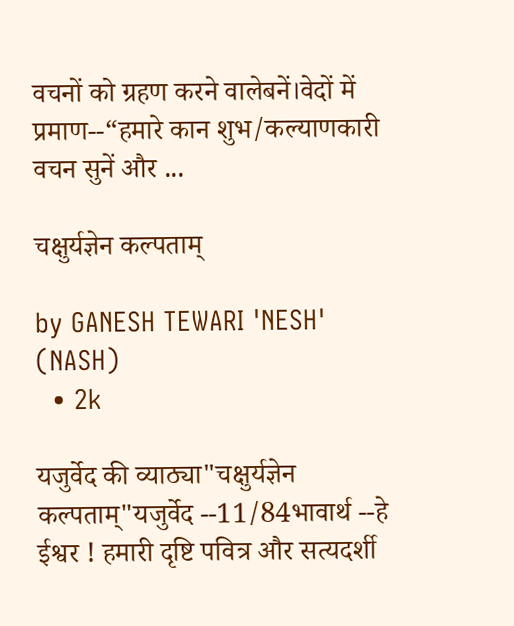वचनों को ग्रहण करने वालेबनें।वेदों में प्रमाण--“हमारे कान शुभ/कल्याणकारी वचन सुनें और ...

चक्षुर्यज्ञेन कल्पताम्

by GANESH TEWARI 'NESH' (NASH)
  • 2k

यजुर्वेद की व्याठ्या"चक्षुर्यज्ञेन कल्पताम्"यजुर्वेद --11/84भावार्थ --हे ईश्वर ! हमारी दृष्टि पवित्र और सत्यदर्शी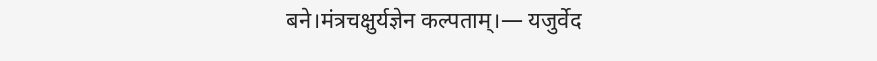बने।मंत्रचक्षुर्यज्ञेन कल्पताम्।— यजुर्वेद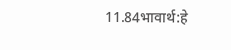11.84भावार्थ:हे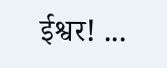ईश्वर! ...